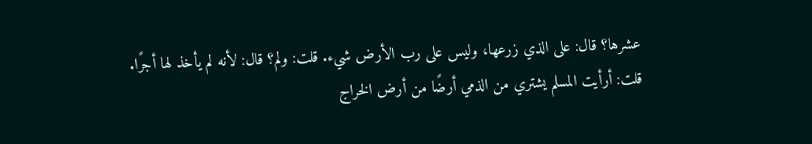عشرها؟ قال: على الذي زرعها، وليس على رب الأرض شيء. قلت: ولم؟ قال: لأنه لم يأخذ لها أجرًا.
قلت: أرأيت المسلم يشتري من الذمي أرضًا من أرض الخراج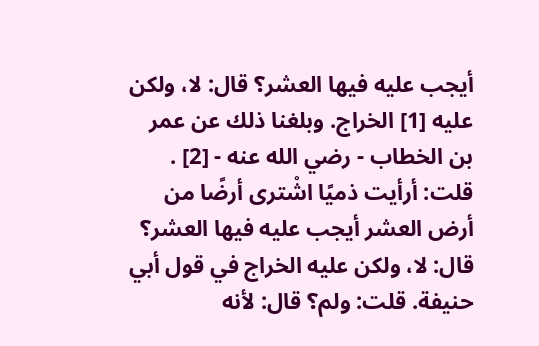أيجب عليه فيها العشر؟ قال: لا، ولكن عليه [1] الخراج. وبلغنا ذلك عن عمر بن الخطاب - رضي الله عنه - [2] . قلت: أرأيت ذميًا اشْترى أرضًا من أرض العشر أيجب عليه فيها العشر؟ قال: لا، ولكن عليه الخراج في قول أبي حنيفة. قلت: ولم؟ قال: لأنه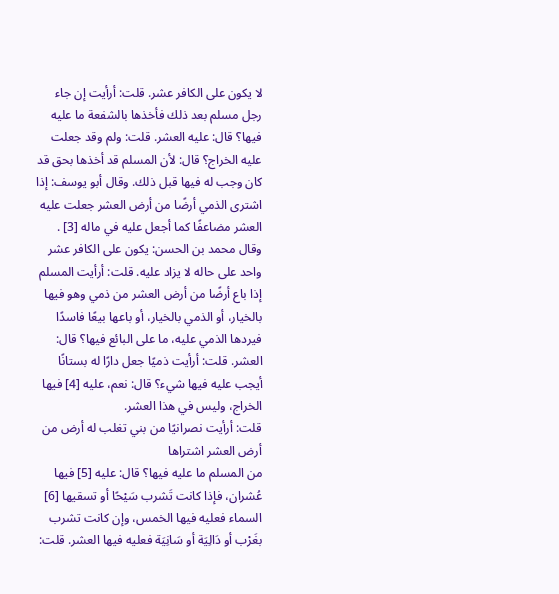لا يكون على الكافر عشر. قلت: أرأيت إن جاء رجل مسلم بعد ذلك فأخذها بالشفعة ما عليه فيها؟ قال: عليه العشر. قلت: ولم وقد جعلت عليه الخراج؟ قال: لأن المسلم قد أخذها بحق قد كان وجب له فيها قبل ذلك. وقال أبو يوسف: إذا اشترى الذمي أرضًا من أرض العشر جعلت عليه العشر مضاعفًا كما أجعل عليه في ماله [3] . وقال محمد بن الحسن: يكون على الكافر عشر واحد على حاله لا يزاد عليه. قلت: أرأيت المسلم إذا باع أرضًا من أرض العشر من ذمي وهو فيها بالخيار، أو الذمي بالخيار، أو باعها بيعًا فاسدًا فيردها الذمي عليه، ما على البائع فيها؟ قال: العشر. قلت: أرأيت ذميًا جعل دارًا له بستانًا أيجب عليه فيها شيء؟ قال: نعم، عليه [4] فيها الخراج، وليس في هذا العشر.
قلت: أرأيت نصرانيًا من بني تغلب له أرض من أرض العشر اشتراها
من المسلم ما عليه فيها؟ قال: عليه [5] فيها عُشران، فإذا كانت تَشرب سَيْحًا أو تسقيها [6] السماء فعليه فيها الخمس، وإن كانت تشرب بغَرْب أو دَالِيَة أو سَانِيَة فعليه فيها العشر. قلت: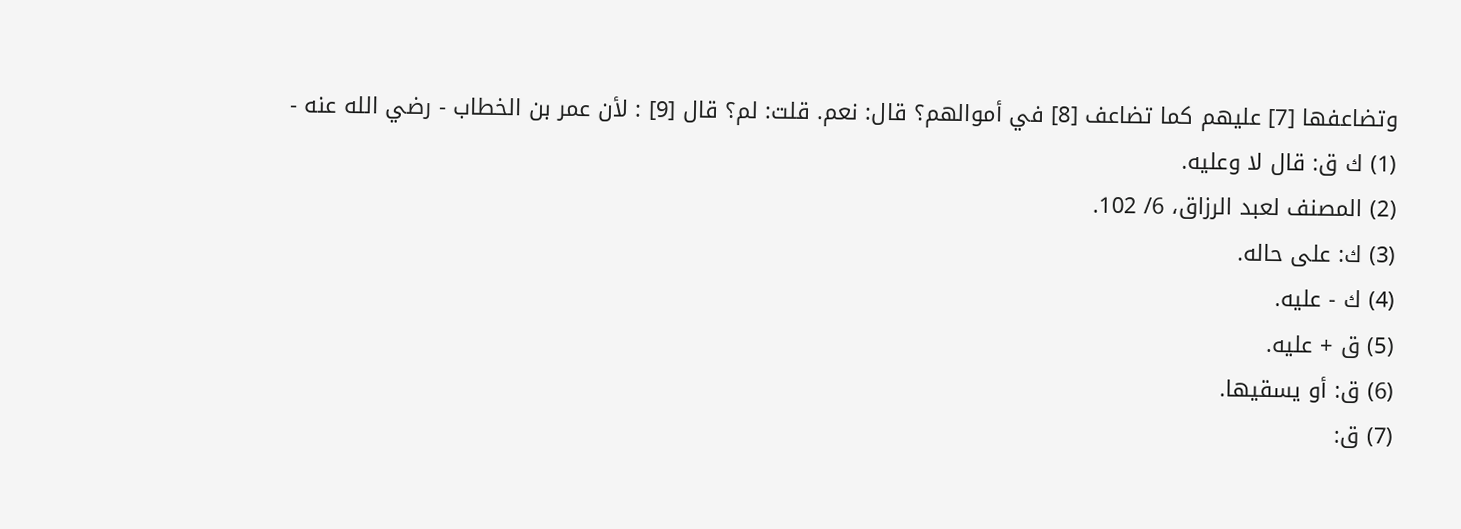وتضاعفها [7] عليهم كما تضاعف [8] في أموالهم؟ قال: نعم. قلت: لم؟ قال [9] : لأن عمر بن الخطاب - رضي الله عنه -
(1) ك ق: قال لا وعليه.
(2) المصنف لعبد الرزاق، 6/ 102.
(3) ك: على حاله.
(4) ك - عليه.
(5) ق + عليه.
(6) ق: أو يسقيها.
(7) ق: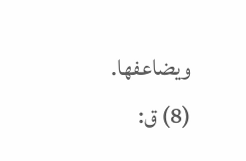ويضاعفها.
(8) ق: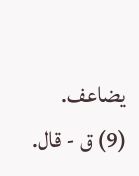يضاعف.
(9) ق - قال.